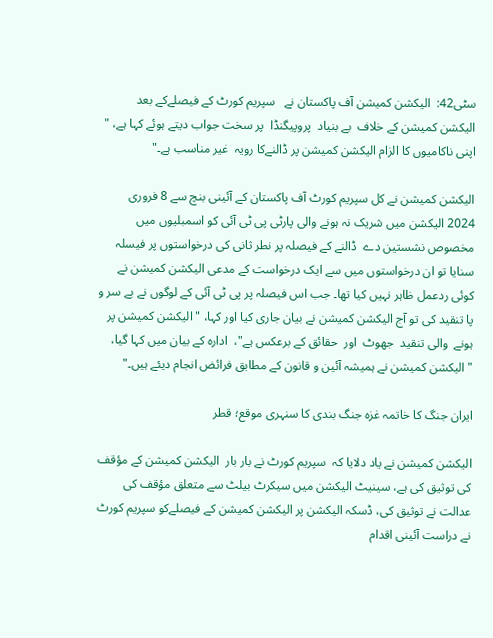سٹی42:  الیکشن کمیشن آف پاکستان نے   سپریم کورٹ کے فیصلےکے بعد  الیکشن کمیشن کے خلاف  بے بنیاد  پروپیگنڈا  پر سخت جواب دیتے ہوئے کہا ہے، " اپنی ناکامیوں کا الزام الیکشن کمیشن پر ڈالنےکا رویہ  غیر مناسب ہے۔"

الیکشن کمیشن نے کل سپریم کورٹ آف پاکستان کے آئینی بنچ سے 8 فروری  2024 الیکشن میں شریک نہ ہونے والی پارٹی پی ٹی آئی کو اسمبلیوں میں مخصوص نشستین دے  ڈالنے کے فیصلہ پر نطر ثانی کی درخواستوں پر فیسلہ سنایا تو ان درخواستوں میں سے ایک درخواست کے مدعی الیکشن کمیشن نے کوئی ردعمل ظاہر نہیں کیا تھا۔ جب اس فیصلہ پر پی ٹی آئی کے لوگوں نے بے سر و پا تنقید کی تو آج الیکشن کمیشن نے بیان جاری کیا اور کہا، "الیکشن کمیشن پر ہونے  والی تنقید  جھوٹ  اور  حقائق کے برعکس ہے"،  ادارہ کے بیان میں کہا گیا، "الیکشن کمیشن نے ہمیشہ آئین و قانون کے مطابق فرائض انجام دیئے ہیں۔"

ایران جنگ کا خاتمہ غزہ جنگ بندی کا سنہری موقع؛ قطر

الیکشن کمیشن نے یاد دلایا کہ  سپریم کورٹ نے بار بار  الیکشن کمیشن کے مؤقف کی توثیق کی ہے، سینیٹ الیکشن میں سیکرٹ بیلٹ سے متعلق مؤقف کی عدالت نے توثیق کی، ڈسکہ الیکشن پر الیکشن کمیشن کے فیصلےکو سپریم کورٹ نے دراست آئینی اقدام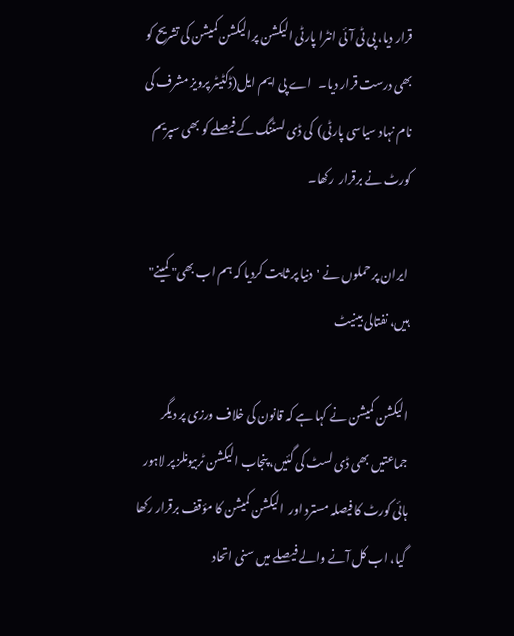قرار دیا، پی ٹی آئی انٹرا پارٹی الیکشن پرالیکشن کمیشن کی تشریح کو بھی درست قرار دیا۔   اے پی ایم ایل(ڈکٹیٹر پرویز مشرف کی نام نہاد سیاسی پارٹی)  کی ڈی لسٹنگ کے فیصلے کو بھی سپریم کورٹ نے برقرار  رکھا۔

 ایران پر حملوں نے 'دنیا پر ثابت کردیا کہ ہم اب بھی" کمینے" ہیں، نفتالی بینیٹ

الیکشن کمیشن نے کہا ہے کہ قانون کی خلاف ورزی پر دیگر جماعتیں بھی ڈی لسٹ کی گئیں، پنجاب الیکشن ٹربیونلز پر لاہور ہائی کورٹ کا فیصلہ مسترد اور  الیکشن کمیشن کا مؤقف برقرار رکھا گیا، اب کل آنے والے فیصلے میں سنی اتحاد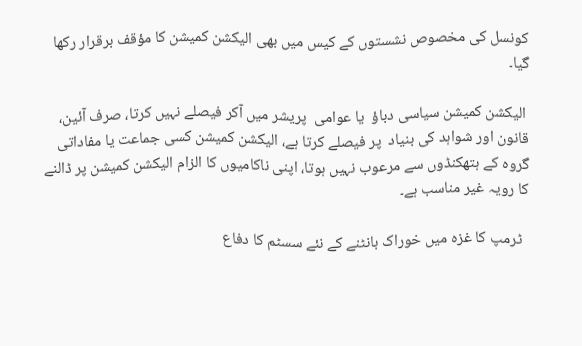کونسل کی مخصوص نشستوں کے کیس میں بھی الیکشن کمیشن کا مؤقف برقرار رکھا گیا۔

 الیکشن کمیشن سیاسی دباؤ  یا عوامی  پریشر میں آکر فیصلے نہیں کرتا، صرف آئین، قانون اور شواہد کی بنیاد  پر فیصلے کرتا ہے، الیکشن کمیشن کسی جماعت یا مفاداتی گروہ کے ہتھکنڈوں سے مرعوب نہیں ہوتا، اپنی ناکامیوں کا الزام الیکشن کمیشن پر ڈالنے کا رویہ غیر مناسب ہے۔

  ٹرمپ کا غزہ میں خوراک بانٹنے کے نئے سسٹم کا دفاع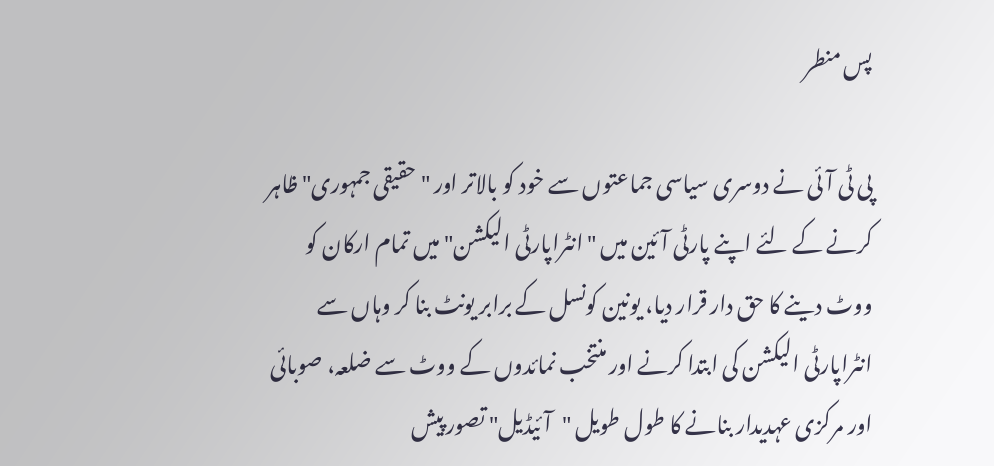پس منطر

پی ٹی آئی نے دوسری سیاسی جماعتوں سے خود کو بالاتر اور "حقیقی جمہوری" ظاہر کرنے کے لئے اپنے پارٹی آئین میں "انٹراپارٹی الیکشن" میں تمام ارکان کو ووٹ دینے کا حق دار قرار دیا، یونین کونسل کے برابر یونٹ بنا کر وہاں سے انٹراپارٹی الیکشن کی ابتدا کرنے اور منتخب نمائدوں کے ووٹ سے ضلعہ، صوبائی اور مرکزی عہدیدار بنانے کا طول طویل "آئیڈیل" تصور پیش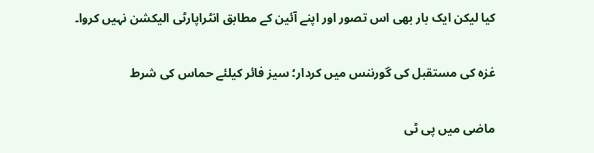کیا لیکن ایک بار بھی اس تصور اور اپنے آئین کے مطابق انٹراپارٹی الیکشن نہیں کروا۔

غزہ کی مستقبل کی گورننس میں کردار؛ سیز فائر کیلئے حماس کی شرط

ماضی میں پی ٹی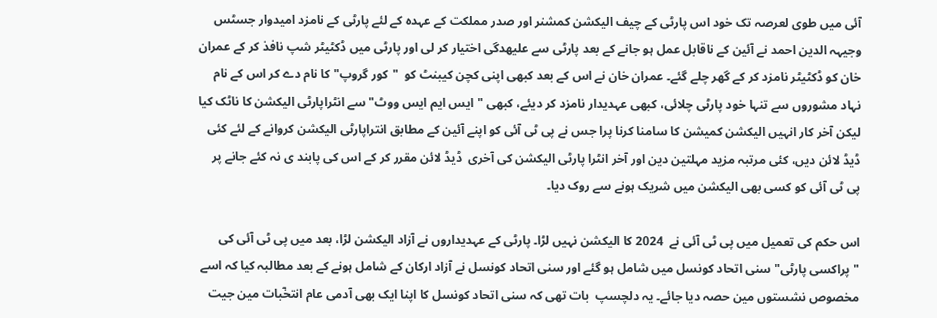آئی میں طوی لعرصہ تک خود اس پارٹی کے چیف الیکشن کمشنر اور صدر مملکت کے عہدہ کے لئے پارٹی کے نامزد امیدوار جسٹس وجیہہ الدین احمد نے آئین کے ناقابل عمل ہو جانے کے بعد پارٹی سے علیھدگی اختیار کر لی اور پارٹی میں ڈکٹیٹر شپ نافذ کر کے عمران خان کو ڈکٹیٹر نامزد کر کے گھر چلے گئے۔ عمران خان نے اس کے بعد کبھی اپنی کچن کیبنٹ کو  "کور گروپ" کا نام دے کر اس کے نام نہاد مشوروں سے تنہا خود پارٹی چلائی، کبھی عہدیدار نامزد کر دیئے، کبھی "ایس ایم ایس ووٹ" سے انٹراپارٹی الیکشن کا ناٹک کیا لیکن آخر کار انہیں الیکشن کمیشن کا سامنا کرنا پرا جس نے پی ٹی آئی کو اپنے آئین کے مطابق انتراپارٹی الیکشن کروانے کے لئے کئی  ڈیڈ لائن دیں، کئی مرتبہ مزید مہلتین دین اور آخر انٹرا پارٹی الیکشن کی آخری  ڈیڈ لائن مقرر کر کے اس کی پابند ی نہ کئے جانے پر  پی ٹی آئی کو کسی بھی الیکشن میں شریک ہونے سے روک دیا۔

اس حکم کی تعمیل میں پی ٹی آئی نے  2024 کا الیکشن نہیں لڑا۔ پارٹی کے عہدیداروں نے آزاد الیکشن لڑا، بعد میں پی ٹی آئی کی "پراکسی پارٹی" سنی اتحاد کونسل میں شامل ہو گئے اور سنی اتحاد کونسل نے آزاد ارکان کے شامل ہونے کے بعد مطالبہ کیا کہ اسے مخصوص نشستوں مین حصہ دیا جائے۔ یہ دلچسپ  بات تھی کہ سنی اتحاد کونسل کا اپنا ایک بھی آدمی عام انتخٓبات مین جیت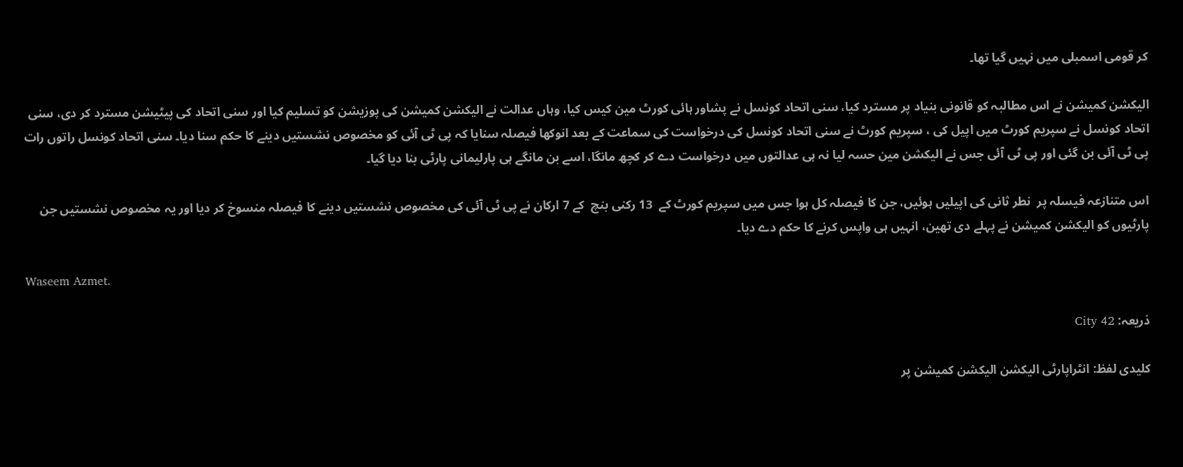کر قومی اسمبلی میں نہیں گیا تھا۔

الیکشن کمیشن نے اس مطالبہ کو قانونی بنیاد پر مسترد کیا، سنی اتحاد کونسل نے پشاور ہائی کورٹ مین کیس کیا، وہاں عدالت نے الیکشن کمیشن کی پوزیشن کو تسلیم کیا اور سنی اتحاد کی پیٹیشن مسترد کر دی، سنی اتحاد کونسل نے سپریم کورٹ میں اپیل کی ، سپریم کورٹ نے سنی اتحاد کونسل کی درخواست کی سماعت کے بعد انوکھا فیصلہ سنایا کہ پی ٹی آئی کو مخصوص نشستیں دینے کا حکم سنا دیا۔ سنی اتحاد کونسل راتوں رات پی ٹی آئی بن گئی اور پی ٹی آئی جس نے الیکشن مین حسہ لیا نہ ہی عدالتوں میں درخواست دے کر کچھ مانگا، اسے بن مانگے ہی پارلیمانی پارٹی بنا دیا گیا۔

اس متنازعہ فیسلہ پر  نطر ثانی کی اپیلیں ہوئیں، جن کا فیصلہ کل ہوا جس میں سپریم کورٹ کے  13 رکنی بنچ  کے 7 ارکان نے پی ٹی آئی کی مخصوص نشستیں دینے کا فیصلہ منسوخ کر دیا اور یہ مخصوص نشستیں جن پارٹیوں کو الیکشن کمیشن نے پہلے دی تھین، انہیں ہی واپس کرنے کا حکم دے دیا۔

Waseem Azmet.

ذریعہ: City 42

کلیدی لفظ: انٹراپارٹی الیکشن الیکشن کمیشن پر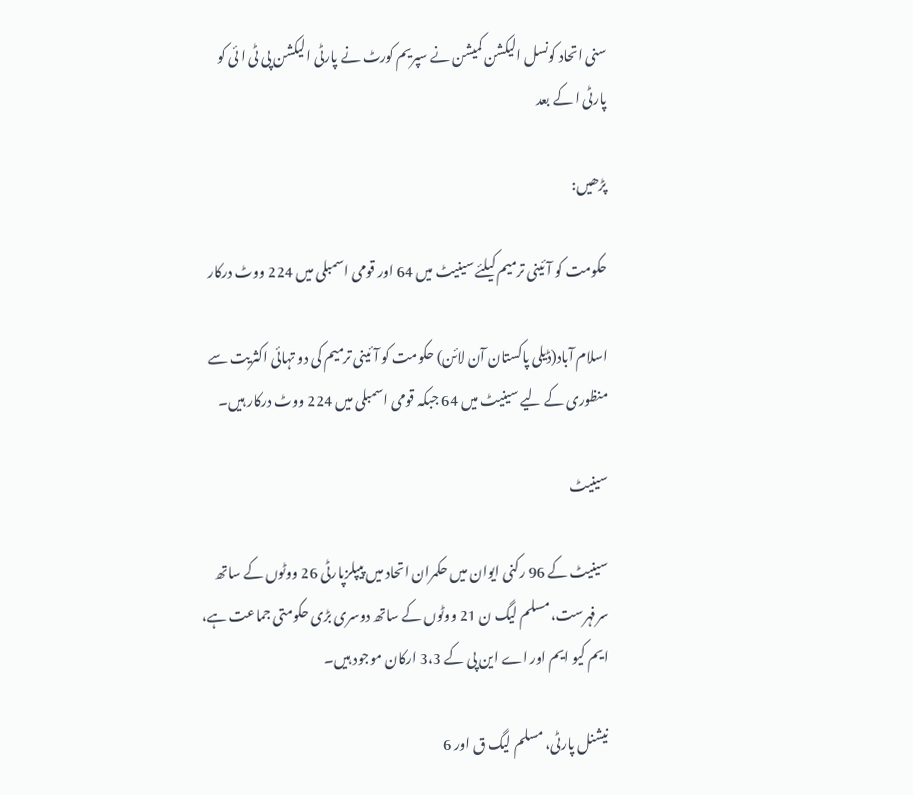سنی اتحاد کونسل الیکشن کمیشن نے سپریم کورٹ نے پارٹی الیکشن پی ٹی ا ئی کو پارٹی ا کے بعد

پڑھیں:

حکومت کو آئینی ترمیم کیلئے سینیٹ میں 64 اور قومی اسمبلی میں 224 ووٹ درکار

اسلام آباد(ڈیلی پاکستان آن لائن) حکومت کو آئینی ترمیم کی دو تہائی اکثریت سے منظوری کے لیے سینیٹ میں 64 جبکہ قومی اسمبلی میں 224 ووٹ درکار ہیں۔

سینیٹ

سینیٹ کے 96 رکنی ایوان میں حکمران اتحاد میں پیپلزپارٹی 26 ووٹوں کے ساتھ سرفہرست، مسلم لیگ ن 21 ووٹوں کے ساتھ دوسری بڑی حکومتی جماعت ہے، ایم کیو ایم اور اے این پی کے 3،3 ارکان موجود ہیں۔

نیشنل پارٹی، مسلم لیگ ق اور 6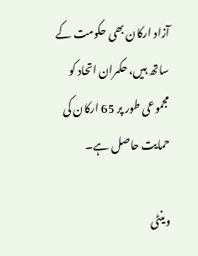آزاد ارکان بھی حکومت کے ساتھ ہیں، حکمران اتحاد کو مجموعی طور پر 65 ارکان کی حمایت حاصل ہے۔

وینٹی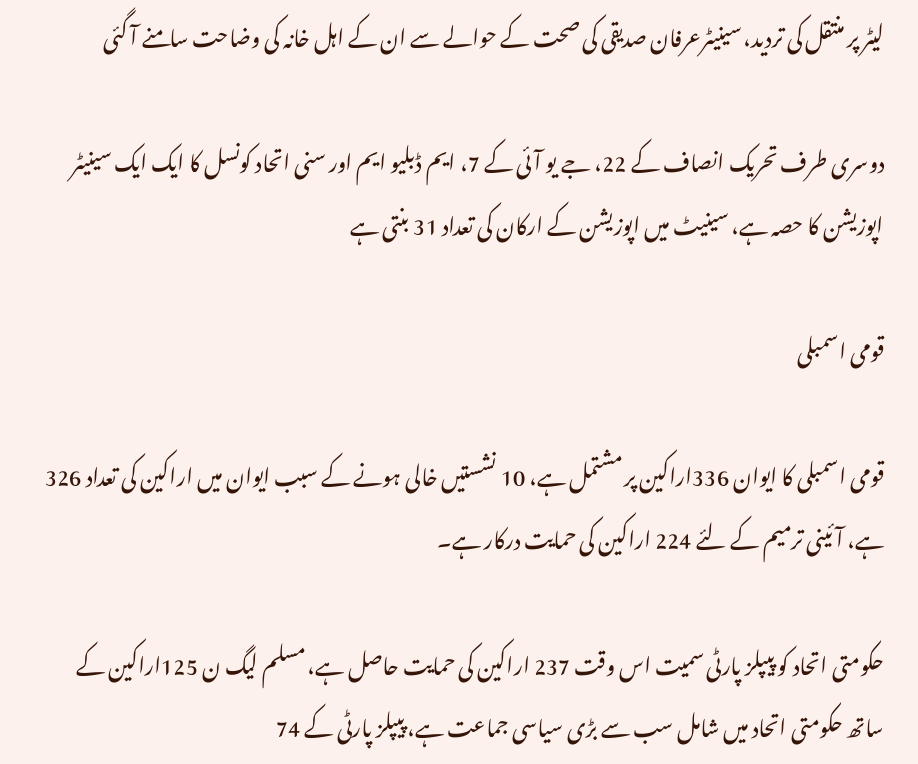لیٹر پر منتقل کی تردید، سینیٹرعرفان صدیقی کی صحت کے حوالے سے ان کے اہل خانہ کی وضاحت سامنے آ گئی

دوسری طرف تحریک انصاف کے 22، جے یو آئی کے 7، ایم ڈبلیو ایم اور سنی اتحاد کونسل کا ایک ایک سینیٹر اپوزیشن کا حصہ ہے، سینیٹ میں اپوزیشن کے ارکان کی تعداد 31 بنتی ہے

قومی اسمبلی

قومی اسمبلی کا ایوان 336اراکین پر مشتمل ہے، 10 نشستیں خالی ہونے کے سبب ایوان میں اراکین کی تعداد 326 ہے، آئینی ترمیم کے لئے 224 اراکین کی حمایت درکار ہے۔

حکومتی اتحاد کو پیپلز پارٹی سمیت اس وقت 237 اراکین کی حمایت حاصل ہے، مسلم لیگ ن 125اراکین کے ساتھ حکومتی اتحاد میں شامل سب سے بڑی سیاسی جماعت ہے، پیپلز پارٹی کے 74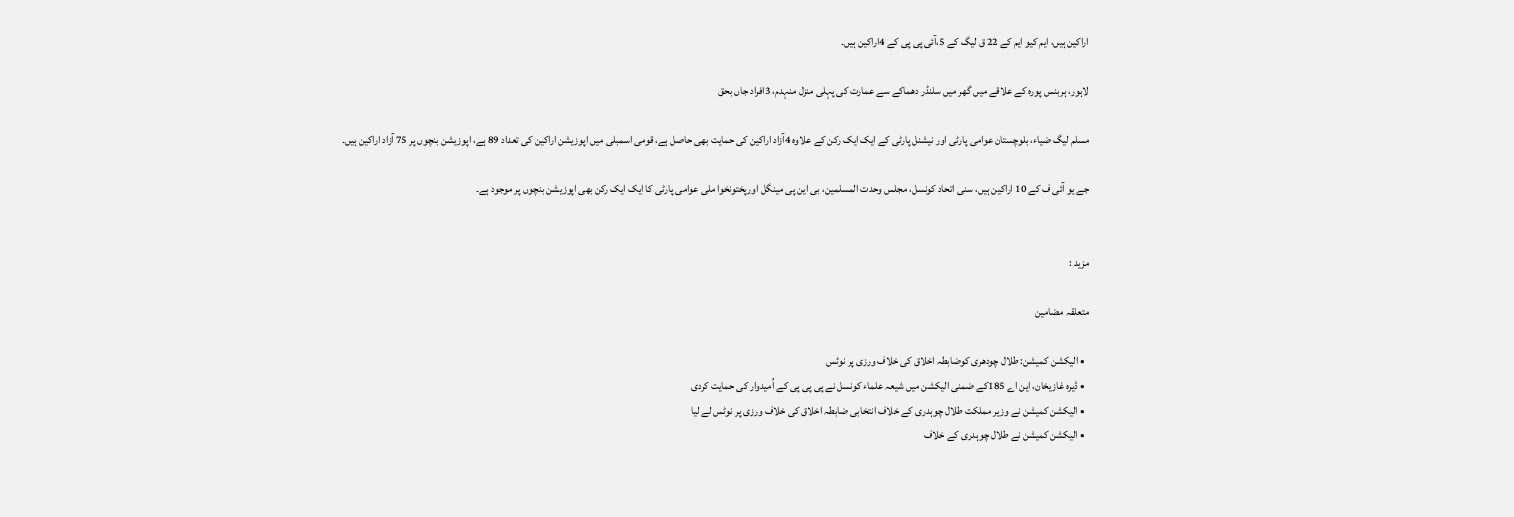اراکین ہیں، ایم کیو ایم کے 22 ق لیگ کے 5،آئی پی پی کے 4اراکین ہیں۔

لاہور، ہربنس پورہ کے علاقے میں گھر میں سلنڈر دھماکے سے عمارت کی پہلی منزل منہدم، 3افراد جاں بحق

مسلم لیگ ضیاء، بلوچستان عوامی پارٹی اور نیشنل پارٹی کے ایک ایک رکن کے علاوہ 4آزاد اراکین کی حمایت بھی حاصل ہے، قومی اسمبلی میں اپوزیشن اراکین کی تعداد 89 ہے، اپوزیشن بنچوں پر 75 آزاد اراکین ہیں۔

جے یو آئی ف کے 10 اراکین ہیں، سنی اتحاد کونسل، مجلس وحدت المسلمین، بی این پی مینگل اورپختونخوا ملی عوامی پارٹی کا ایک ایک رکن بھی اپوزیشن بنچوں پر موجود ہے۔


مزید :

متعلقہ مضامین

  • الیکشن کمیشن: طلال چودھری کوضابطہ اخلاق کی خلاف ورزی پر نوٹس
  • ڈیرہ غازیخان، این اے 185کے ضمنی الیکشن میں شیعہ علماء کونسل نے پی پی پی کے اُمیدوار کی حمایت کردی
  • الیکشن کمیشن نے وزیر مملکت طلال چوہدری کے خلاف انتخابی ضابطہ اخلاق کی خلاف ورزی پر نوٹس لے لیا
  • الیکشن کمیشن نے طلال چوہدری کے خلاف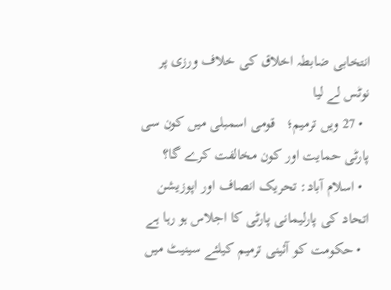انتخابی ضابطہ اخلاق کی خلاف ورزی پر نوٹس لے لیا
  • 27 ویں ترمیم؛   قومی اسمبلی میں کون سی پارٹی حمایت اور کون مخالفت کرے گا؟
  • اسلام آباد: تحریک انصاف اور اپوزیشن اتحاد کی پارلیمانی پارٹی کا اجلاس ہو رہا ہے
  • حکومت کو آئینی ترمیم کیلئے سینیٹ میں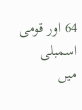64 اور قومی اسمبلی میں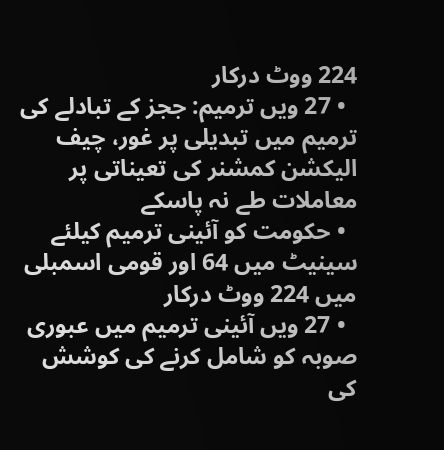224 ووٹ درکار
  • 27 ویں ترمیم: ججز کے تبادلے کی ترمیم میں تبدیلی پر غور، چیف الیکشن کمشنر کی تعیناتی پر معاملات طے نہ پاسکے
  • حکومت کو آئینی ترمیم کیلئے سینیٹ میں 64 اور قومی اسمبلی میں 224 ووٹ درکار
  • 27 ویں آئینی ترمیم میں عبوری صوبہ کو شامل کرنے کی کوشش کی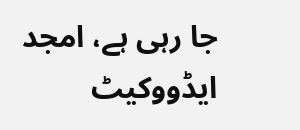جا رہی ہے، امجد ایڈووکیٹ